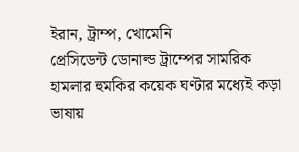ইরান, ট্রাম্প, খোমেনি
প্রেসিডেন্ট ডোনাল্ড ট্রাম্পের সামরিক হামলার হুমকির কয়েক ঘণ্টার মধ্যেই কড়া ভাষায়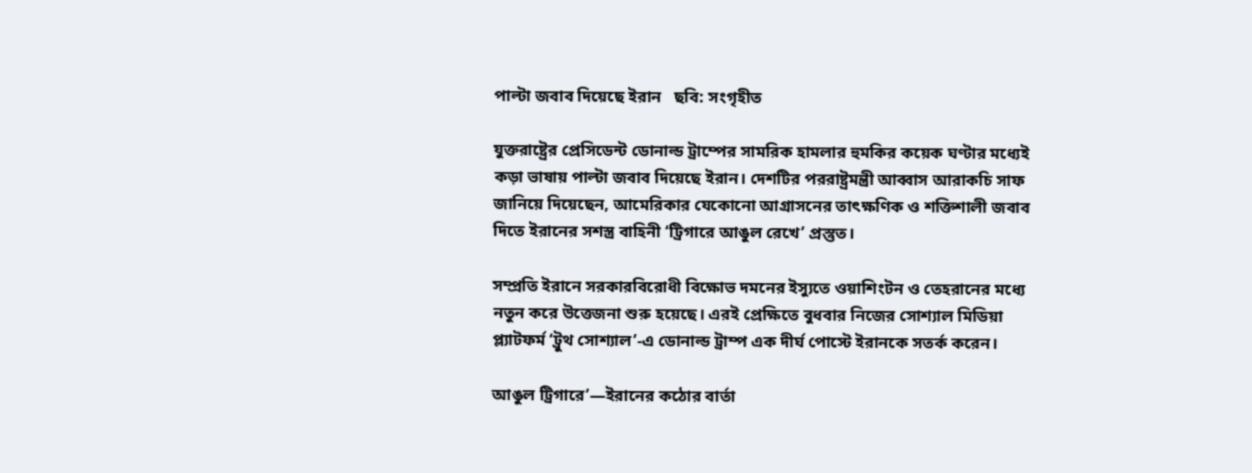পাল্টা জবাব দিয়েছে ইরান   ছবি: সংগৃহীত

যুক্তরাষ্ট্রের প্রেসিডেন্ট ডোনাল্ড ট্রাম্পের সামরিক হামলার হুমকির কয়েক ঘণ্টার মধ্যেই কড়া ভাষায় পাল্টা জবাব দিয়েছে ইরান। দেশটির পররাষ্ট্রমন্ত্রী আব্বাস আরাকচি সাফ জানিয়ে দিয়েছেন, আমেরিকার যেকোনো আগ্রাসনের তাৎক্ষণিক ও শক্তিশালী জবাব দিতে ইরানের সশস্ত্র বাহিনী ‘ট্রিগারে আঙুল রেখে’ প্রস্তুত।

সম্প্রতি ইরানে সরকারবিরোধী বিক্ষোভ দমনের ইস্যুতে ওয়াশিংটন ও তেহরানের মধ্যে নতুন করে উত্তেজনা শুরু হয়েছে। এরই প্রেক্ষিতে বুধবার নিজের সোশ্যাল মিডিয়া প্ল্যাটফর্ম ‘ট্রুথ সোশ্যাল’-এ ডোনাল্ড ট্রাম্প এক দীর্ঘ পোস্টে ইরানকে সতর্ক করেন।

আঙুল ট্রিগারে’—ইরানের কঠোর বার্তা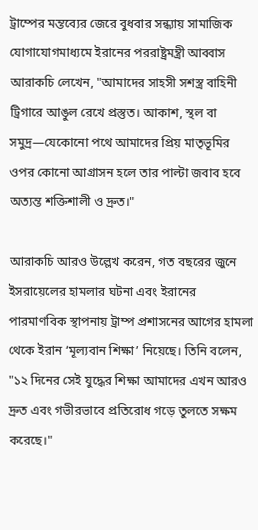ট্রাম্পের মন্তব্যের জেরে বুধবার সন্ধ্যায় সামাজিক যোগাযোগমাধ্যমে ইরানের পররাষ্ট্রমন্ত্রী আব্বাস আরাকচি লেখেন, "আমাদের সাহসী সশস্ত্র বাহিনী ট্রিগারে আঙুল রেখে প্রস্তুত। আকাশ, স্থল বা সমুদ্র—যেকোনো পথে আমাদের প্রিয় মাতৃভূমির ওপর কোনো আগ্রাসন হলে তার পাল্টা জবাব হবে অত্যন্ত শক্তিশালী ও দ্রুত।"

আরাকচি আরও উল্লেখ করেন, গত বছরের জুনে ইসরায়েলের হামলার ঘটনা এবং ইরানের পারমাণবিক স্থাপনায় ট্রাম্প প্রশাসনের আগের হামলা থেকে ইরান ‘মূল্যবান শিক্ষা’ নিয়েছে। তিনি বলেন, "১২ দিনের সেই যুদ্ধের শিক্ষা আমাদের এখন আরও দ্রুত এবং গভীরভাবে প্রতিরোধ গড়ে তুলতে সক্ষম করেছে।"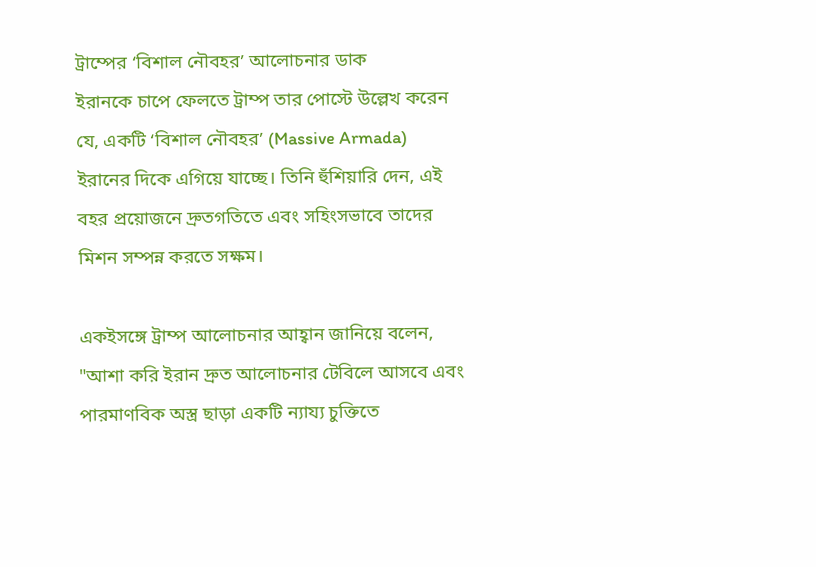ট্রাম্পের ‘বিশাল নৌবহর’ আলোচনার ডাক
ইরানকে চাপে ফেলতে ট্রাম্প তার পোস্টে উল্লেখ করেন যে, একটি ‘বিশাল নৌবহর’ (Massive Armada) ইরানের দিকে এগিয়ে যাচ্ছে। তিনি হুঁশিয়ারি দেন, এই বহর প্রয়োজনে দ্রুতগতিতে এবং সহিংসভাবে তাদের মিশন সম্পন্ন করতে সক্ষম।

একইসঙ্গে ট্রাম্প আলোচনার আহ্বান জানিয়ে বলেন, "আশা করি ইরান দ্রুত আলোচনার টেবিলে আসবে এবং পারমাণবিক অস্ত্র ছাড়া একটি ন্যায্য চুক্তিতে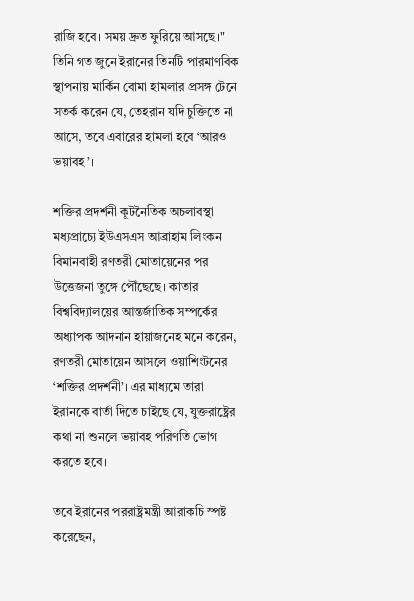রাজি হবে। সময় দ্রুত ফুরিয়ে আসছে।" তিনি গত জুনে ইরানের তিনটি পারমাণবিক স্থাপনায় মার্কিন বোমা হামলার প্রসঙ্গ টেনে সতর্ক করেন যে, তেহরান যদি চুক্তিতে না আসে, তবে এবারের হামলা হবে ‘আরও ভয়াবহ’।

শক্তির প্রদর্শনী কূটনৈতিক অচলাবস্থা
মধ্যপ্রাচ্যে ইউএসএস আব্রাহাম লিংকন বিমানবাহী রণতরী মোতায়েনের পর উত্তেজনা তুঙ্গে পৌঁছেছে। কাতার বিশ্ববিদ্যালয়ের আন্তর্জাতিক সম্পর্কের অধ্যাপক আদনান হায়াজনেহ মনে করেন, রণতরী মোতায়েন আসলে ওয়াশিংটনের ‘শক্তির প্রদর্শনী’। এর মাধ্যমে তারা ইরানকে বার্তা দিতে চাইছে যে, যুক্তরাষ্ট্রের কথা না শুনলে ভয়াবহ পরিণতি ভোগ করতে হবে।

তবে ইরানের পররাষ্ট্রমন্ত্রী আরাকচি স্পষ্ট করেছেন,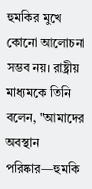হুমকির মুখে কোনো আলোচনা সম্ভব নয়। রাষ্ট্রীয় মাধ্যমকে তিনি বলেন, "আমাদের অবস্থান পরিষ্কার—হুমকি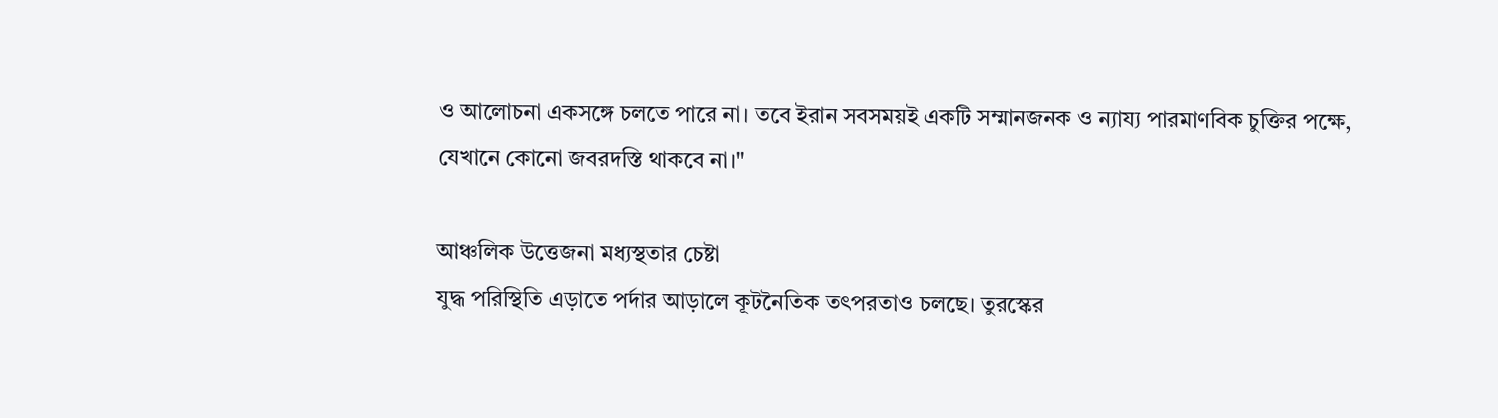ও আলোচনা একসঙ্গে চলতে পারে না। তবে ইরান সবসময়ই একটি সম্মানজনক ও ন্যায্য পারমাণবিক চুক্তির পক্ষে, যেখানে কোনো জবরদস্তি থাকবে না।"

আঞ্চলিক উত্তেজনা মধ্যস্থতার চেষ্টা
যুদ্ধ পরিস্থিতি এড়াতে পর্দার আড়ালে কূটনৈতিক তৎপরতাও চলছে। তুরস্কের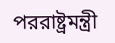পররাষ্ট্রমন্ত্রী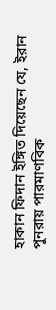হাকান ফিদান ইঙ্গিত দিয়েছেন যে, ইরান পুনরায় পারমাণবিক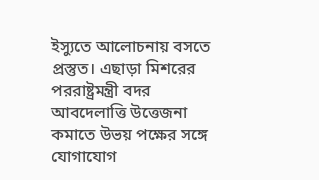ইস্যুতে আলোচনায় বসতে প্রস্তুত। এছাড়া মিশরের পররাষ্ট্রমন্ত্রী বদর আবদেলাত্তি উত্তেজনা কমাতে উভয় পক্ষের সঙ্গে যোগাযোগ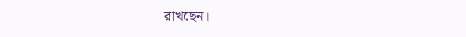রাখছেন।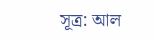সূত্র: আল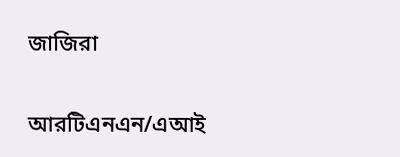জাজিরা

আরটিএনএন/এআই